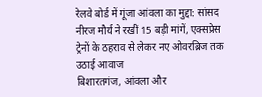रेलवे बोर्ड में गूंजा आंवला का मुद्दा: सांसद नीरज मौर्य ने रखीं 15 बड़ी मांगें, एक्सप्रेस ट्रेनों के ठहराव से लेकर नए ओवरब्रिज तक उठाई आवाज
बिशारतगंज, आंवला और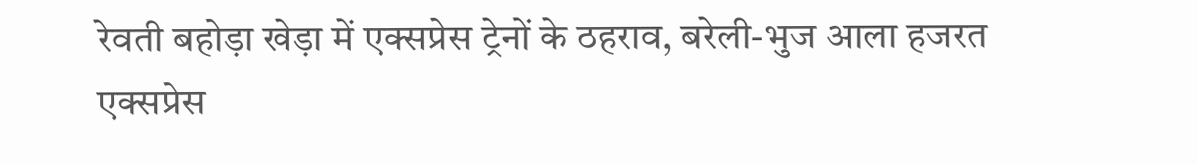रेवती बहोड़ा खेड़ा में एक्सप्रेस ट्रेनों के ठहराव, बरेली-भुज आला हजरत एक्सप्रेस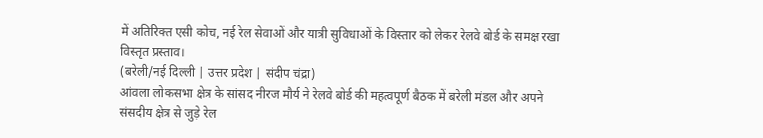में अतिरिक्त एसी कोच, नई रेल सेवाओं और यात्री सुविधाओं के विस्तार को लेकर रेलवे बोर्ड के समक्ष रखा विस्तृत प्रस्ताव।
(बरेली/नई दिल्ली | उत्तर प्रदेश | संदीप चंद्रा)
आंवला लोकसभा क्षेत्र के सांसद नीरज मौर्य ने रेलवे बोर्ड की महत्वपूर्ण बैठक में बरेली मंडल और अपने संसदीय क्षेत्र से जुड़े रेल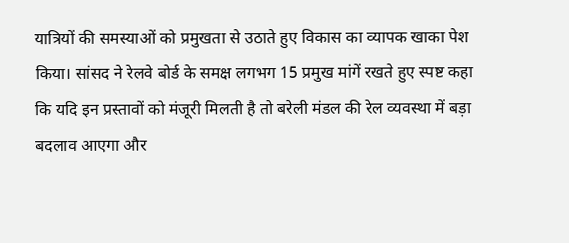यात्रियों की समस्याओं को प्रमुखता से उठाते हुए विकास का व्यापक खाका पेश किया। सांसद ने रेलवे बोर्ड के समक्ष लगभग 15 प्रमुख मांगें रखते हुए स्पष्ट कहा कि यदि इन प्रस्तावों को मंजूरी मिलती है तो बरेली मंडल की रेल व्यवस्था में बड़ा बदलाव आएगा और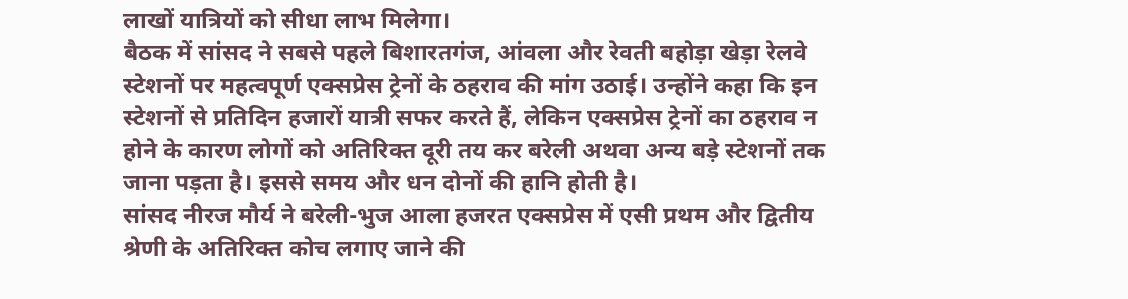लाखों यात्रियों को सीधा लाभ मिलेगा।
बैठक में सांसद ने सबसे पहले बिशारतगंज, आंवला और रेवती बहोड़ा खेड़ा रेलवे स्टेशनों पर महत्वपूर्ण एक्सप्रेस ट्रेनों के ठहराव की मांग उठाई। उन्होंने कहा कि इन स्टेशनों से प्रतिदिन हजारों यात्री सफर करते हैं, लेकिन एक्सप्रेस ट्रेनों का ठहराव न होने के कारण लोगों को अतिरिक्त दूरी तय कर बरेली अथवा अन्य बड़े स्टेशनों तक जाना पड़ता है। इससे समय और धन दोनों की हानि होती है।
सांसद नीरज मौर्य ने बरेली-भुज आला हजरत एक्सप्रेस में एसी प्रथम और द्वितीय श्रेणी के अतिरिक्त कोच लगाए जाने की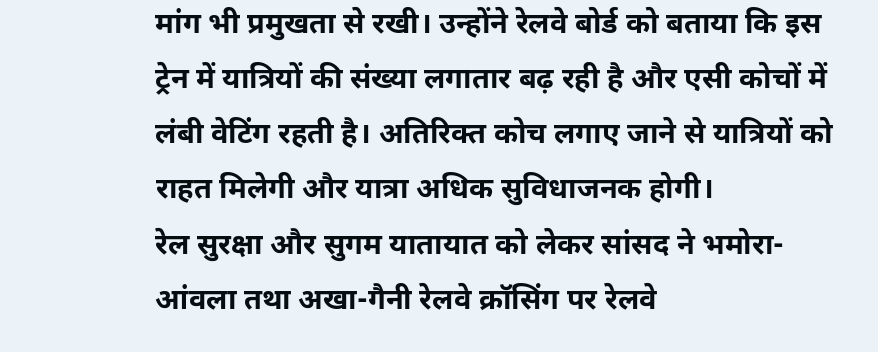मांग भी प्रमुखता से रखी। उन्होंने रेलवे बोर्ड को बताया कि इस ट्रेन में यात्रियों की संख्या लगातार बढ़ रही है और एसी कोचों में लंबी वेटिंग रहती है। अतिरिक्त कोच लगाए जाने से यात्रियों को राहत मिलेगी और यात्रा अधिक सुविधाजनक होगी।
रेल सुरक्षा और सुगम यातायात को लेकर सांसद ने भमोरा-आंवला तथा अखा-गैनी रेलवे क्रॉसिंग पर रेलवे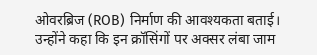ओवरब्रिज (ROB) निर्माण की आवश्यकता बताई। उन्होंने कहा कि इन क्रॉसिंगों पर अक्सर लंबा जाम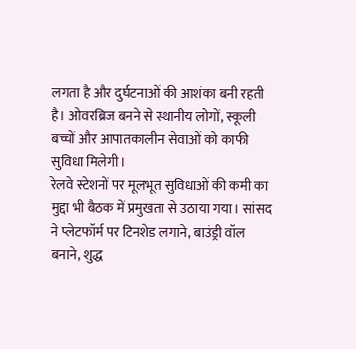लगता है और दुर्घटनाओं की आशंका बनी रहती है। ओवरब्रिज बनने से स्थानीय लोगों, स्कूली बच्चों और आपातकालीन सेवाओं को काफी सुविधा मिलेगी।
रेलवे स्टेशनों पर मूलभूत सुविधाओं की कमी का मुद्दा भी बैठक में प्रमुखता से उठाया गया। सांसद ने प्लेटफॉर्म पर टिनशेड लगाने, बाउंड्री वॉल बनाने, शुद्ध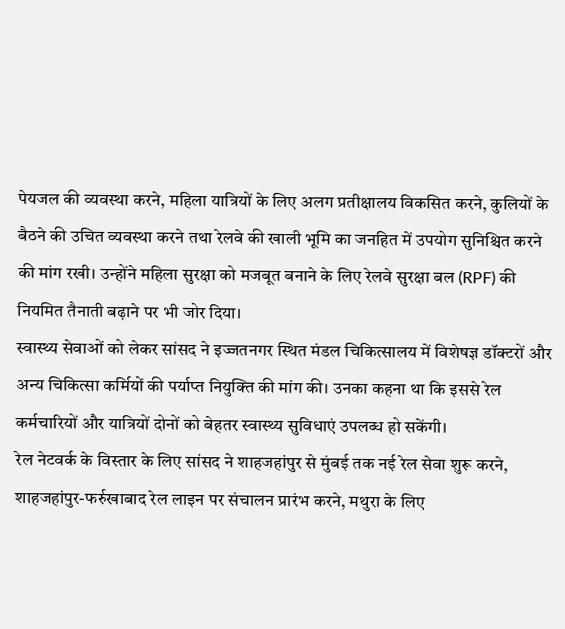पेयजल की व्यवस्था करने, महिला यात्रियों के लिए अलग प्रतीक्षालय विकसित करने, कुलियों के बैठने की उचित व्यवस्था करने तथा रेलवे की खाली भूमि का जनहित में उपयोग सुनिश्चित करने की मांग रखी। उन्होंने महिला सुरक्षा को मजबूत बनाने के लिए रेलवे सुरक्षा बल (RPF) की नियमित तैनाती बढ़ाने पर भी जोर दिया।
स्वास्थ्य सेवाओं को लेकर सांसद ने इज्जतनगर स्थित मंडल चिकित्सालय में विशेषज्ञ डॉक्टरों और अन्य चिकित्सा कर्मियों की पर्याप्त नियुक्ति की मांग की। उनका कहना था कि इससे रेल कर्मचारियों और यात्रियों दोनों को बेहतर स्वास्थ्य सुविधाएं उपलब्ध हो सकेंगी।
रेल नेटवर्क के विस्तार के लिए सांसद ने शाहजहांपुर से मुंबई तक नई रेल सेवा शुरू करने, शाहजहांपुर-फर्रुखाबाद रेल लाइन पर संचालन प्रारंभ करने, मथुरा के लिए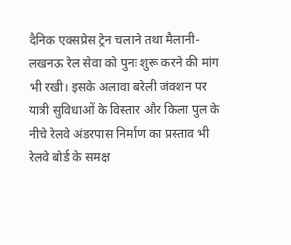दैनिक एक्सप्रेस ट्रेन चलाने तथा मैलानी-लखनऊ रेल सेवा को पुनः शुरू करने की मांग भी रखी। इसके अलावा बरेली जंक्शन पर यात्री सुविधाओं के विस्तार और किला पुल के नीचे रेलवे अंडरपास निर्माण का प्रस्ताव भी रेलवे बोर्ड के समक्ष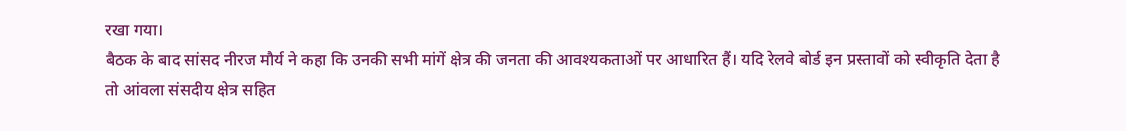रखा गया।
बैठक के बाद सांसद नीरज मौर्य ने कहा कि उनकी सभी मांगें क्षेत्र की जनता की आवश्यकताओं पर आधारित हैं। यदि रेलवे बोर्ड इन प्रस्तावों को स्वीकृति देता है तो आंवला संसदीय क्षेत्र सहित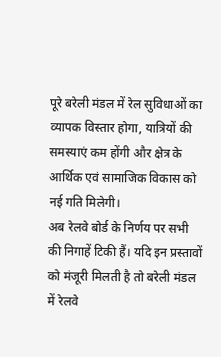पूरे बरेली मंडल में रेल सुविधाओं का व्यापक विस्तार होगा, यात्रियों की समस्याएं कम होंगी और क्षेत्र के आर्थिक एवं सामाजिक विकास को नई गति मिलेगी।
अब रेलवे बोर्ड के निर्णय पर सभी की निगाहें टिकी हैं। यदि इन प्रस्तावों को मंजूरी मिलती है तो बरेली मंडल में रेलवे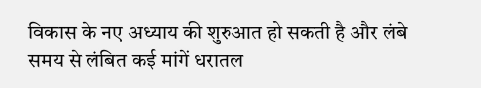विकास के नए अध्याय की शुरुआत हो सकती है और लंबे समय से लंबित कई मांगें धरातल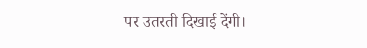पर उतरती दिखाई देंगी।